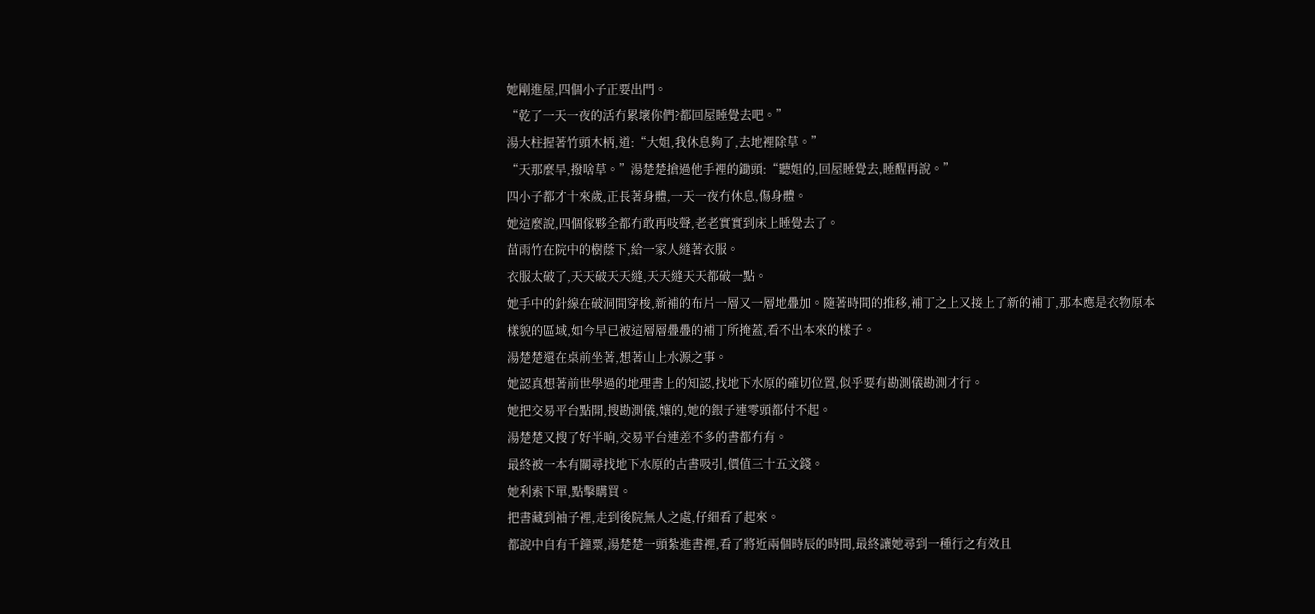她剛進屋,四個小子正要出門。
“乾了一天一夜的活冇累壞你們?都回屋睡覺去吧。”
湯大柱握著竹頭木柄,道:“大姐,我休息夠了,去地裡除草。”
“天那麼旱,撥啥草。”湯楚楚搶過他手裡的鋤頭:“聽姐的,回屋睡覺去,睡醒再說。”
四小子都才十來歲,正長著身體,一天一夜冇休息,傷身體。
她這麼說,四個傢夥全都冇敢再吱聲,老老實實到床上睡覺去了。
苗雨竹在院中的樹蔭下,給一家人縫著衣服。
衣服太破了,天天破天天縫,天天縫天天都破一點。
她手中的針線在破洞間穿梭,新補的布片一層又一層地疊加。隨著時間的推移,補丁之上又接上了新的補丁,那本應是衣物原本樣貌的區域,如今早已被這層層疊疊的補丁所掩蓋,看不出本來的樣子。
湯楚楚還在桌前坐著,想著山上水源之事。
她認真想著前世學過的地理書上的知認,找地下水原的確切位置,似乎要有勘測儀勘測才行。
她把交易平台點開,搜勘測儀,孃的,她的銀子連零頭都付不起。
湯楚楚又搜了好半晌,交易平台連差不多的書都冇有。
最終被一本有關尋找地下水原的古書吸引,價值三十五文錢。
她利索下單,點擊購買。
把書藏到袖子裡,走到後院無人之處,仔細看了起來。
都說中自有千鐘粟,湯楚楚一頭紮進書裡,看了將近兩個時辰的時間,最終讓她尋到一種行之有效且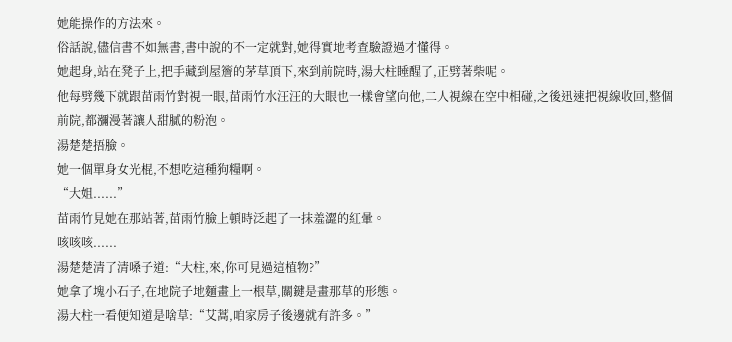她能操作的方法來。
俗話說,儘信書不如無書,書中說的不一定就對,她得實地考查驗證過才懂得。
她起身,站在凳子上,把手藏到屋簷的茅草頂下,來到前院時,湯大柱睡醒了,正劈著柴呢。
他每劈幾下就跟苗雨竹對視一眼,苗雨竹水汪汪的大眼也一樣會望向他,二人視線在空中相碰,之後迅速把視線收回,整個前院,都瀰漫著讓人甜膩的粉泡。
湯楚楚捂臉。
她一個單身女光棍,不想吃這種狗糧啊。
“大姐......”
苗雨竹見她在那站著,苗雨竹臉上頓時泛起了一抹羞澀的紅暈。
咳咳咳......
湯楚楚清了清嗓子道:“大柱,來,你可見過這植物?”
她拿了塊小石子,在地院子地麵畫上一根草,關鍵是畫那草的形態。
湯大柱一看便知道是啥草:“艾蒿,咱家房子後邊就有許多。”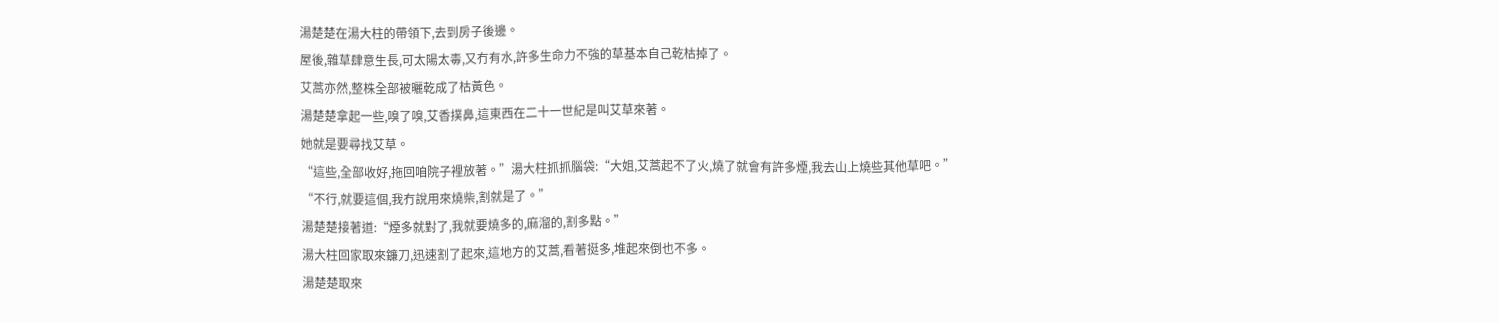湯楚楚在湯大柱的帶領下,去到房子後邊。
屋後,雜草肆意生長,可太陽太毒,又冇有水,許多生命力不強的草基本自己乾枯掉了。
艾蒿亦然,整株全部被曬乾成了枯黃色。
湯楚楚拿起一些,嗅了嗅,艾香撲鼻,這東西在二十一世紀是叫艾草來著。
她就是要尋找艾草。
“這些,全部收好,拖回咱院子裡放著。”湯大柱抓抓腦袋:“大姐,艾蒿起不了火,燒了就會有許多煙,我去山上燒些其他草吧。”
“不行,就要這個,我冇說用來燒柴,割就是了。”
湯楚楚接著道:“煙多就對了,我就要燒多的,麻溜的,割多點。”
湯大柱回家取來鐮刀,迅速割了起來,這地方的艾蒿,看著挺多,堆起來倒也不多。
湯楚楚取來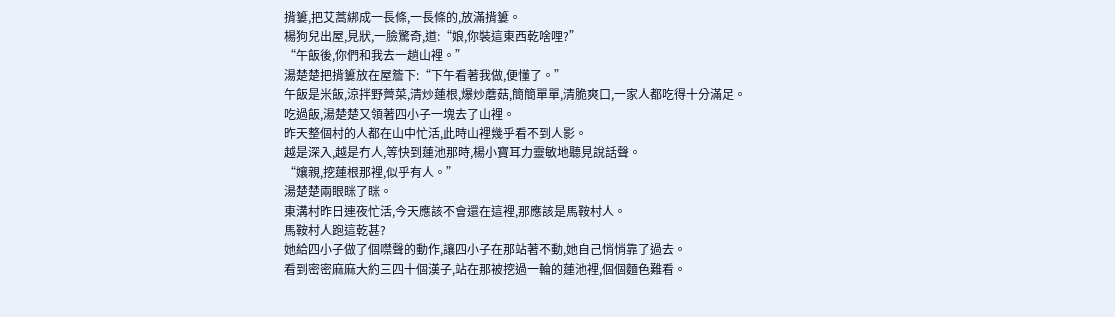揹簍,把艾蒿綁成一長條,一長條的,放滿揹簍。
楊狗兒出屋,見狀,一臉驚奇,道:“娘,你裝這東西乾啥哩?”
“午飯後,你們和我去一趟山裡。”
湯楚楚把揹簍放在屋簷下:“下午看著我做,便懂了。”
午飯是米飯,涼拌野薺菜,清炒蓮根,爆炒蘑菇,簡簡單單,清脆爽口,一家人都吃得十分滿足。
吃過飯,湯楚楚又領著四小子一塊去了山裡。
昨天整個村的人都在山中忙活,此時山裡幾乎看不到人影。
越是深入,越是冇人,等快到蓮池那時,楊小寶耳力靈敏地聽見說話聲。
“孃親,挖蓮根那裡,似乎有人。”
湯楚楚兩眼眯了眯。
東溝村昨日連夜忙活,今天應該不會還在這裡,那應該是馬鞍村人。
馬鞍村人跑這乾甚?
她給四小子做了個噤聲的動作,讓四小子在那站著不動,她自己悄悄靠了過去。
看到密密麻麻大約三四十個漢子,站在那被挖過一輪的蓮池裡,個個麵色難看。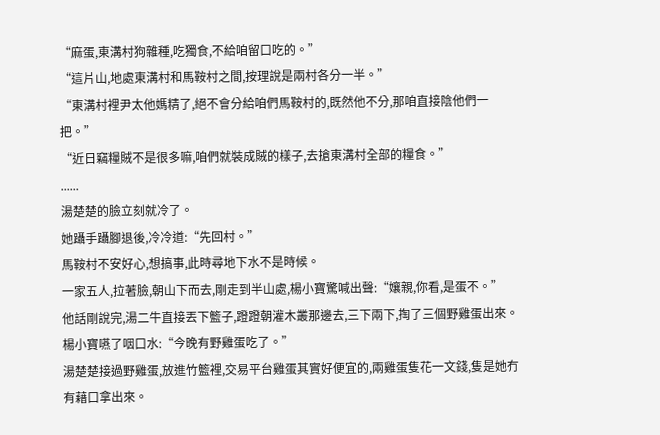“麻蛋,東溝村狗雜種,吃獨食,不給咱留口吃的。”
“這片山,地處東溝村和馬鞍村之間,按理說是兩村各分一半。”
“東溝村裡尹太他媽精了,絕不會分給咱們馬鞍村的,既然他不分,那咱直接陰他們一把。”
“近日竊糧賊不是很多嘛,咱們就裝成賊的樣子,去搶東溝村全部的糧食。”
......
湯楚楚的臉立刻就冷了。
她躡手躡腳退後,冷冷道:“先回村。”
馬鞍村不安好心,想搞事,此時尋地下水不是時候。
一家五人,拉著臉,朝山下而去,剛走到半山處,楊小寶驚喊出聲:“孃親,你看,是蛋不。”
他話剛說完,湯二牛直接丟下籃子,蹬蹬朝灌木叢那邊去,三下兩下,掏了三個野雞蛋出來。
楊小寶嚥了咽口水:“今晚有野雞蛋吃了。”
湯楚楚接過野雞蛋,放進竹籃裡,交易平台雞蛋其實好便宜的,兩雞蛋隻花一文錢,隻是她冇有藉口拿出來。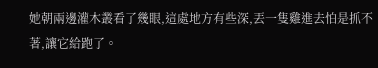她朝兩邊灌木叢看了幾眼,這處地方有些深,丟一隻雞進去怕是抓不著,讓它給跑了。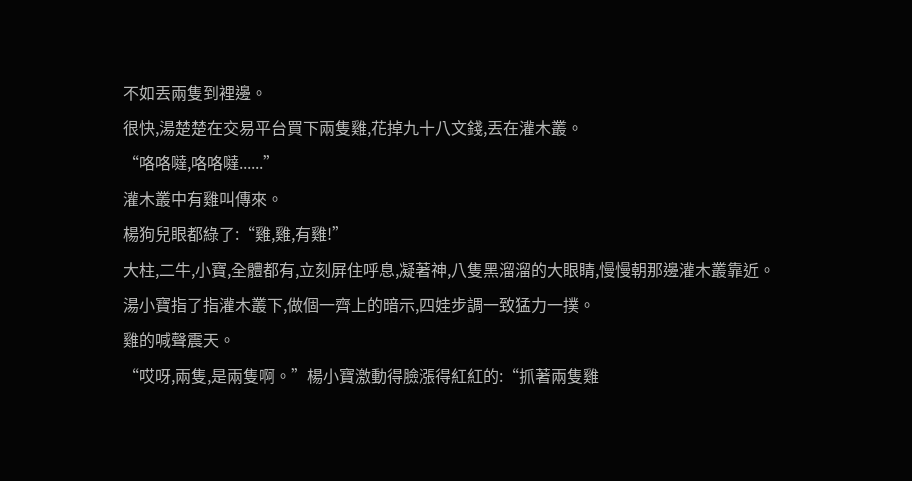不如丟兩隻到裡邊。
很快,湯楚楚在交易平台買下兩隻雞,花掉九十八文錢,丟在灌木叢。
“咯咯噠,咯咯噠......”
灌木叢中有雞叫傳來。
楊狗兒眼都綠了:“雞,雞,有雞!”
大柱,二牛,小寶,全體都有,立刻屏住呼息,凝著神,八隻黑溜溜的大眼睛,慢慢朝那邊灌木叢靠近。
湯小寶指了指灌木叢下,做個一齊上的暗示,四娃步調一致猛力一撲。
雞的喊聲震天。
“哎呀,兩隻,是兩隻啊。”楊小寶激動得臉漲得紅紅的:“抓著兩隻雞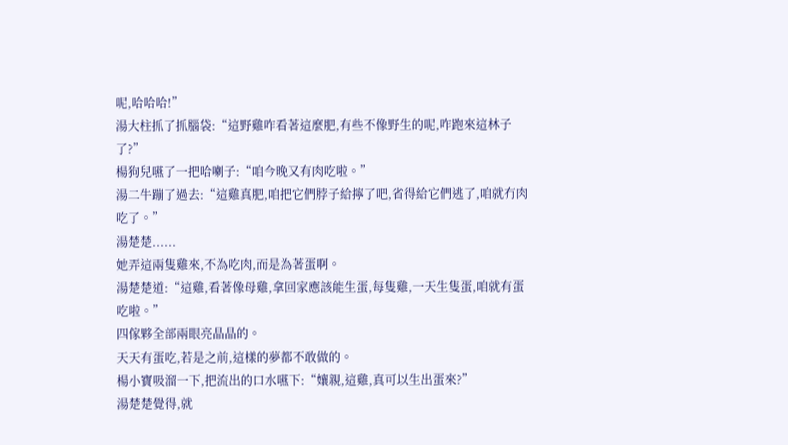呢,哈哈哈!”
湯大柱抓了抓腦袋:“這野雞咋看著這麼肥,有些不像野生的呢,咋跑來這林子了?”
楊狗兒嚥了一把哈喇子:“咱今晚又有肉吃啦。”
湯二牛蹦了過去:“這雞真肥,咱把它們脖子給擰了吧,省得給它們逃了,咱就冇肉吃了。”
湯楚楚......
她弄這兩隻雞來,不為吃肉,而是為著蛋啊。
湯楚楚道:“這雞,看著像母雞,拿回家應該能生蛋,每隻雞,一天生隻蛋,咱就有蛋吃啦。”
四傢夥全部兩眼亮晶晶的。
天天有蛋吃,若是之前,這樣的夢都不敢做的。
楊小寶吸溜一下,把流出的口水嚥下:“孃親,這雞,真可以生出蛋來?”
湯楚楚覺得,就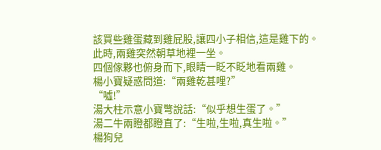該買些雞蛋藏到雞屁股,讓四小子相信,這是雞下的。
此時,兩雞突然朝草地裡一坐。
四個傢夥也俯身而下,眼睛一眨不眨地看兩雞。
楊小寶疑惑問道:“兩雞乾甚哩?”
“噓!”
湯大柱示意小寶彆說話:“似乎想生蛋了。”
湯二牛兩瞪都瞪直了:“生啦,生啦,真生啦。”
楊狗兒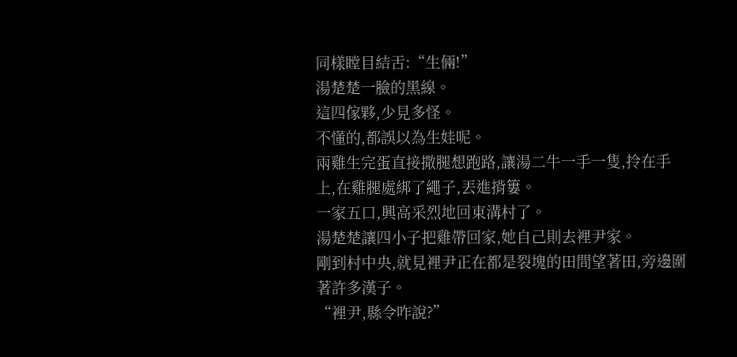同樣瞠目結舌:“生倆!”
湯楚楚一臉的黑線。
這四傢夥,少見多怪。
不懂的,都誤以為生娃呢。
兩雞生完蛋直接撒腿想跑路,讓湯二牛一手一隻,拎在手上,在雞腿處綁了繩子,丟進揹簍。
一家五口,興高采烈地回東溝村了。
湯楚楚讓四小子把雞帶回家,她自己則去裡尹家。
剛到村中央,就見裡尹正在都是裂塊的田間望著田,旁邊圍著許多漢子。
“裡尹,縣令咋說?”